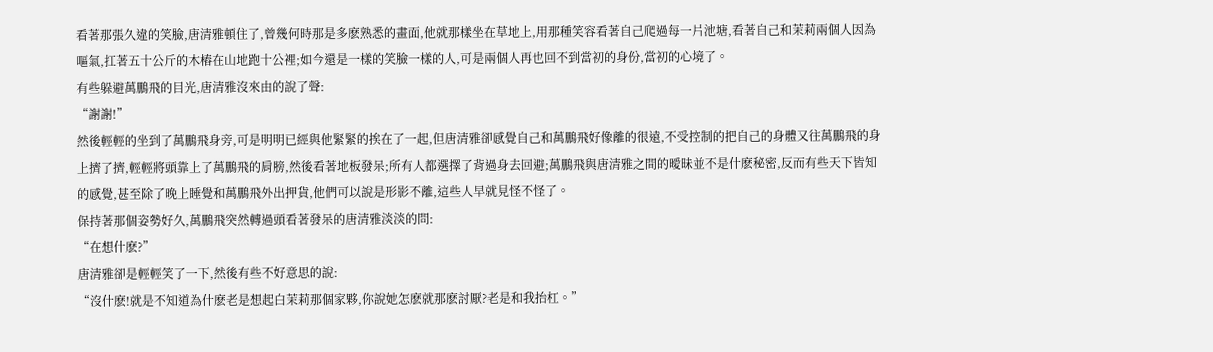看著那張久違的笑臉,唐清雅頓住了,曾幾何時那是多麽熟悉的畫面,他就那樣坐在草地上,用那種笑容看著自己爬過每一片池塘,看著自己和茉莉兩個人因為嘔氣,扛著五十公斤的木樁在山地跑十公裡;如今還是一樣的笑臉一樣的人,可是兩個人再也回不到當初的身份,當初的心境了。
有些躲避萬鵬飛的目光,唐清雅沒來由的說了聲:
“謝謝!”
然後輕輕的坐到了萬鵬飛身旁,可是明明已經與他緊緊的挨在了一起,但唐清雅卻感覺自己和萬鵬飛好像離的很遠,不受控制的把自己的身體又往萬鵬飛的身上擠了擠,輕輕將頭靠上了萬鵬飛的肩膀,然後看著地板發呆;所有人都選擇了背過身去回避;萬鵬飛與唐清雅之間的曖昧並不是什麽秘密,反而有些天下皆知的感覺,甚至除了晚上睡覺和萬鵬飛外出押貨,他們可以說是形影不離,這些人早就見怪不怪了。
保持著那個姿勢好久,萬鵬飛突然轉過頭看著發呆的唐清雅淡淡的問:
“在想什麽?”
唐清雅卻是輕輕笑了一下,然後有些不好意思的說:
“沒什麽!就是不知道為什麽老是想起白茉莉那個家夥,你說她怎麽就那麽討厭?老是和我抬杠。”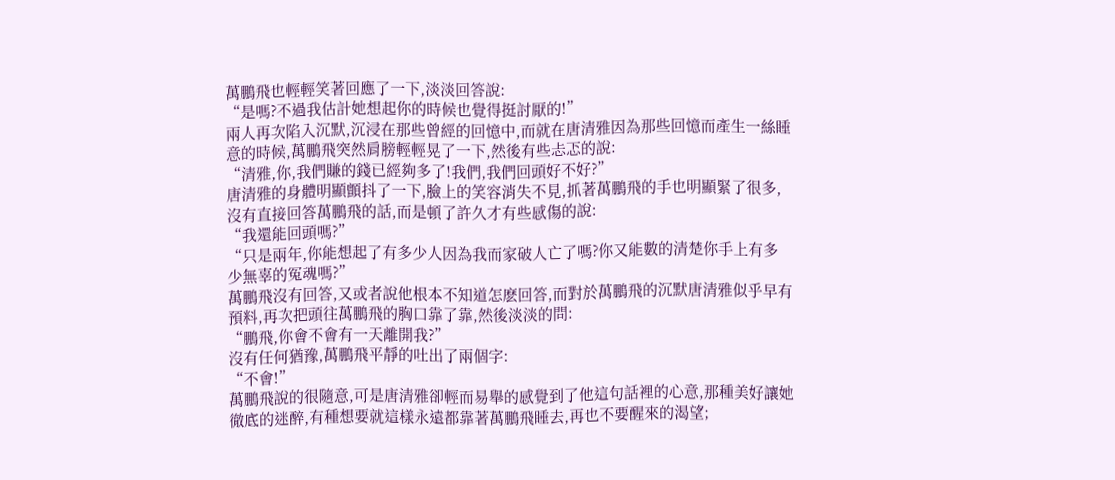萬鵬飛也輕輕笑著回應了一下,淡淡回答說:
“是嗎?不過我估計她想起你的時候也覺得挺討厭的!”
兩人再次陷入沉默,沉浸在那些曾經的回憶中,而就在唐清雅因為那些回憶而產生一絲睡意的時候,萬鵬飛突然肩膀輕輕晃了一下,然後有些忐忑的說:
“清雅,你,我們賺的錢已經夠多了!我們,我們回頭好不好?”
唐清雅的身體明顯顫抖了一下,臉上的笑容消失不見,抓著萬鵬飛的手也明顯緊了很多,沒有直接回答萬鵬飛的話,而是頓了許久才有些感傷的說:
“我還能回頭嗎?”
“只是兩年,你能想起了有多少人因為我而家破人亡了嗎?你又能數的清楚你手上有多少無辜的冤魂嗎?”
萬鵬飛沒有回答,又或者說他根本不知道怎麽回答,而對於萬鵬飛的沉默唐清雅似乎早有預料,再次把頭往萬鵬飛的胸口靠了靠,然後淡淡的問:
“鵬飛,你會不會有一天離開我?”
沒有任何猶豫,萬鵬飛平靜的吐出了兩個字:
“不會!”
萬鵬飛說的很隨意,可是唐清雅卻輕而易舉的感覺到了他這句話裡的心意,那種美好讓她徹底的迷醉,有種想要就這樣永遠都靠著萬鵬飛睡去,再也不要醒來的渴望;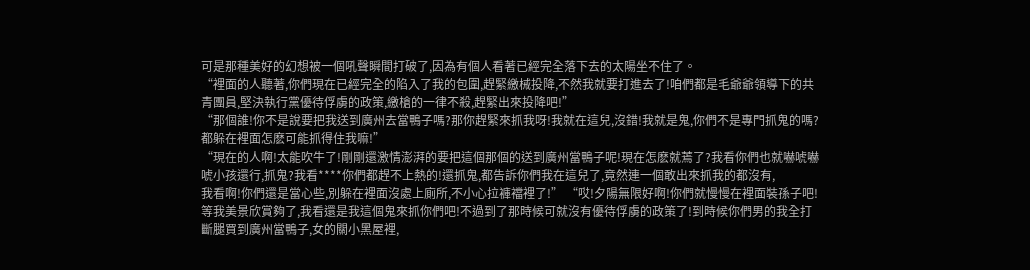可是那種美好的幻想被一個吼聲瞬間打破了,因為有個人看著已經完全落下去的太陽坐不住了。
“裡面的人聽著,你們現在已經完全的陷入了我的包圍,趕緊繳械投降,不然我就要打進去了!咱們都是毛爺爺領導下的共青團員,堅決執行黨優待俘虜的政策,繳槍的一律不殺,趕緊出來投降吧!”
“那個誰!你不是說要把我送到廣州去當鴨子嗎?那你趕緊來抓我呀!我就在這兒,沒錯!我就是鬼,你們不是專門抓鬼的嗎?都躲在裡面怎麽可能抓得住我嘛!”
“現在的人啊!太能吹牛了!剛剛還激情澎湃的要把這個那個的送到廣州當鴨子呢!現在怎麽就蔫了?我看你們也就嚇唬嚇唬小孩還行,抓鬼?我看****你們都趕不上熱的!還抓鬼,都告訴你們我在這兒了,竟然連一個敢出來抓我的都沒有,
我看啊!你們還是當心些,別躲在裡面沒處上廁所,不小心拉褲襠裡了!” “哎!夕陽無限好啊!你們就慢慢在裡面裝孫子吧!等我美景欣賞夠了,我看還是我這個鬼來抓你們吧!不過到了那時候可就沒有優待俘虜的政策了!到時候你們男的我全打斷腿買到廣州當鴨子,女的關小黑屋裡,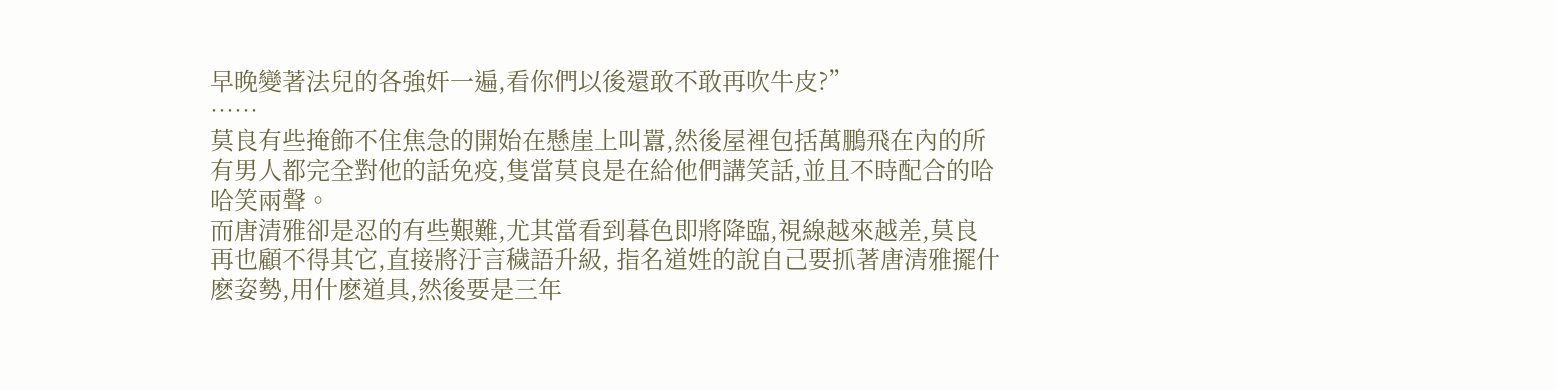早晚變著法兒的各強奸一遍,看你們以後還敢不敢再吹牛皮?”
……
莫良有些掩飾不住焦急的開始在懸崖上叫囂,然後屋裡包括萬鵬飛在內的所有男人都完全對他的話免疫,隻當莫良是在給他們講笑話,並且不時配合的哈哈笑兩聲。
而唐清雅卻是忍的有些艱難,尤其當看到暮色即將降臨,視線越來越差,莫良再也顧不得其它,直接將汙言穢語升級, 指名道姓的說自己要抓著唐清雅擺什麽姿勢,用什麽道具,然後要是三年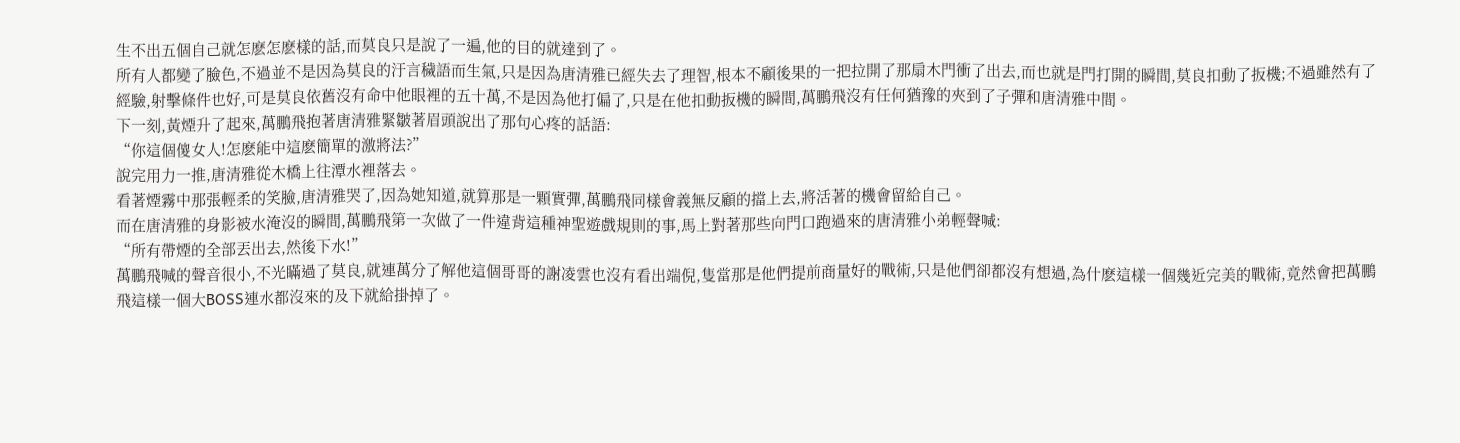生不出五個自己就怎麽怎麽樣的話,而莫良只是說了一遍,他的目的就達到了。
所有人都變了臉色,不過並不是因為莫良的汙言穢語而生氣,只是因為唐清雅已經失去了理智,根本不顧後果的一把拉開了那扇木門衝了出去,而也就是門打開的瞬間,莫良扣動了扳機;不過雖然有了經驗,射擊條件也好,可是莫良依舊沒有命中他眼裡的五十萬,不是因為他打偏了,只是在他扣動扳機的瞬間,萬鵬飛沒有任何猶豫的夾到了子彈和唐清雅中間。
下一刻,黃煙升了起來,萬鵬飛抱著唐清雅緊皺著眉頭說出了那句心疼的話語:
“你這個傻女人!怎麽能中這麽簡單的激將法?”
說完用力一推,唐清雅從木橋上往潭水裡落去。
看著煙霧中那張輕柔的笑臉,唐清雅哭了,因為她知道,就算那是一顆實彈,萬鵬飛同樣會義無反顧的擋上去,將活著的機會留給自己。
而在唐清雅的身影被水淹沒的瞬間,萬鵬飛第一次做了一件違背這種神聖遊戲規則的事,馬上對著那些向門口跑過來的唐清雅小弟輕聲喊:
“所有帶煙的全部丟出去,然後下水!”
萬鵬飛喊的聲音很小,不光瞞過了莫良,就連萬分了解他這個哥哥的謝凌雲也沒有看出端倪,隻當那是他們提前商量好的戰術,只是他們卻都沒有想過,為什麽這樣一個幾近完美的戰術,竟然會把萬鵬飛這樣一個大BOSS連水都沒來的及下就給掛掉了。